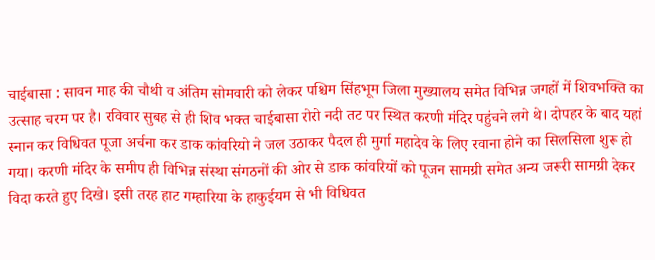चाईबासा : सावन माह की चौथी व अंतिम सोमवारी को लेकर पश्चिम सिंहभूम जिला मुख्यालय समेत विभिन्न जगहों में शिवभक्ति का उत्साह चरम पर है। रविवार सुबह से ही शिव भक्त चाईबासा रोरो नदी तट पर स्थित करणी मंदिर पहुंचने लगे थे। दोपहर के बाद यहां स्नान कर विधिवत पूजा अर्चना कर डाक कांवरियो ने जल उठाकर पैदल ही मुर्गा महादेव के लिए रवाना होने का सिलसिला शुरू हो गया। करणी मंदिर के समीप ही विभिन्न संस्था संगठनों की ओर से डाक कांवरियों को पूजन सामग्री समेत अन्य जरूरी सामग्री देकर विदा करते हुए दिखे। इसी तरह हाट गम्हारिया के हाकुईयम से भी विधिवत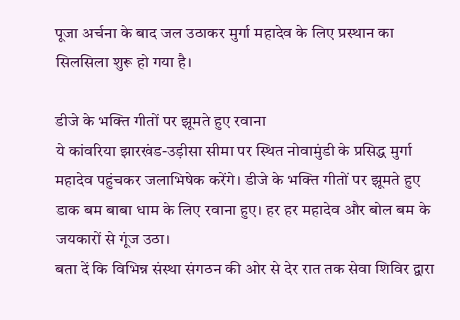पूजा अर्चना के बाद जल उठाकर मुर्गा महादेव के लिए प्रस्थान का सिलसिला शुरू हो गया है।

डीजे के भक्ति गीतों पर झूमते हुए रवाना
ये कांवरिया झारखंड-उड़ीसा सीमा पर स्थित नोवामुंडी के प्रसिद्ध मुर्गा महादेव पहुंचकर जलाभिषेक करेंगे। डीजे के भक्ति गीतों पर झूमते हुए डाक बम बाबा धाम के लिए रवाना हुए। हर हर महादेव और बोल बम के जयकारों से गूंज उठा।
बता दें कि विभिन्न संस्था संगठन की ओर से देर रात तक सेवा शिविर द्वारा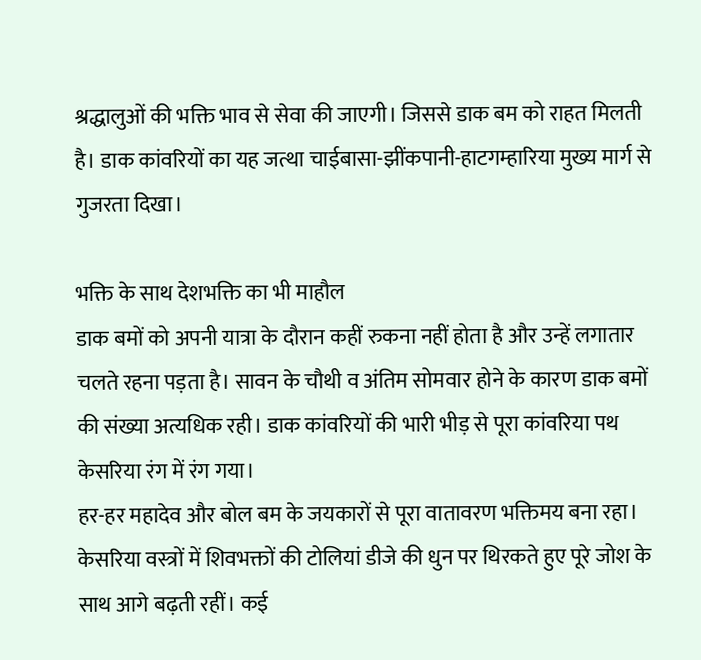श्रद्धालुओं की भक्ति भाव से सेवा की जाएगी। जिससे डाक बम को राहत मिलती है। डाक कांवरियों का यह जत्था चाईबासा-झींकपानी-हाटगम्हारिया मुख्य मार्ग से गुजरता दिखा।

भक्ति के साथ देशभक्ति का भी माहौल
डाक बमों को अपनी यात्रा के दौरान कहीं रुकना नहीं होता है और उन्हें लगातार चलते रहना पड़ता है। सावन के चौथी व अंतिम सोमवार होने के कारण डाक बमों की संख्या अत्यधिक रही। डाक कांवरियों की भारी भीड़ से पूरा कांवरिया पथ केसरिया रंग में रंग गया।
हर-हर महादेव और बोल बम के जयकारों से पूरा वातावरण भक्तिमय बना रहा। केसरिया वस्त्रों में शिवभक्तों की टोलियां डीजे की धुन पर थिरकते हुए पूरे जोश के साथ आगे बढ़ती रहीं। कई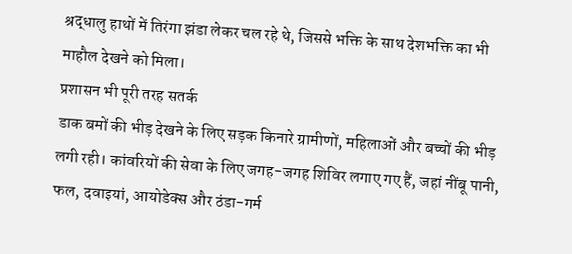श्रद्धालु हाथों में तिरंगा झंडा लेकर चल रहे थे, जिससे भक्ति के साथ देशभक्ति का भी माहौल देखने को मिला।
प्रशासन भी पूरी तरह सतर्क
डाक बमों की भीड़ देखने के लिए सड़क किनारे ग्रामीणों, महिलाओं और बच्चों की भीड़ लगी रही। कांवरियों की सेवा के लिए जगह-जगह शिविर लगाए गए हैं, जहां नींबू पानी, फल, दवाइयां, आयोडेक्स और ठंडा-गर्म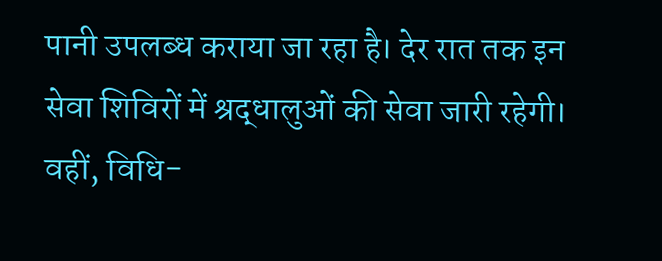पानी उपलब्ध कराया जा रहा है। देर रात तक इन सेवा शिविरों में श्रद्धालुओं की सेवा जारी रहेगी। वहीं, विधि-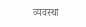व्यवस्था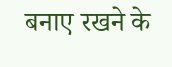बनाए रखने के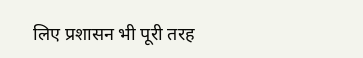लिए प्रशासन भी पूरी तरह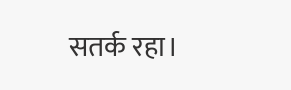सतर्क रहा।